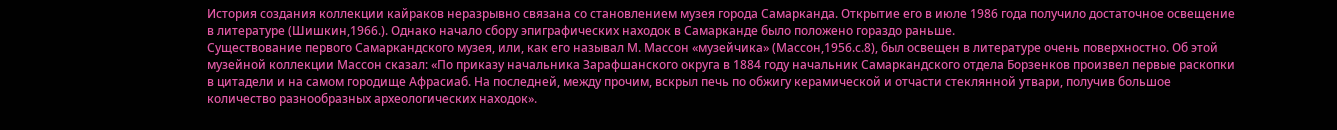История создания коллекции кайраков неразрывно связана со становлением музея города Самарканда. Открытие его в июле 1986 года получило достаточное освещение в литературе (Шишкин,1966.). Однако начало сбору эпиграфических находок в Самарканде было положено гораздо раньше.
Существование первого Самаркандского музея, или, как его называл М. Массон «музейчика» (Массон,1956.с.8), был освещен в литературе очень поверхностно. Об этой музейной коллекции Массон сказал: «По приказу начальника Зарафшанского округа в 1884 году начальник Самаркандского отдела Борзенков произвел первые раскопки в цитадели и на самом городище Афрасиаб. На последней, между прочим, вскрыл печь по обжигу керамической и отчасти стеклянной утвари, получив большое количество разнообразных археологических находок».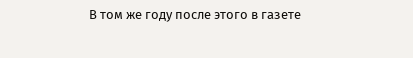В том же году после этого в газете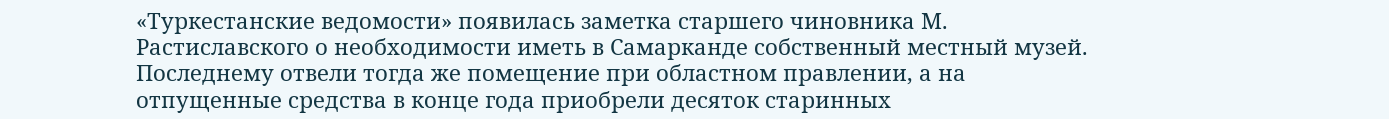«Туркестанские ведомости» появилась заметка старшего чиновника М. Растиславского о необходимости иметь в Самарканде собственный местный музей. Последнему отвели тогда же помещение при областном правлении, а на отпущенные средства в конце года приобрели десяток старинных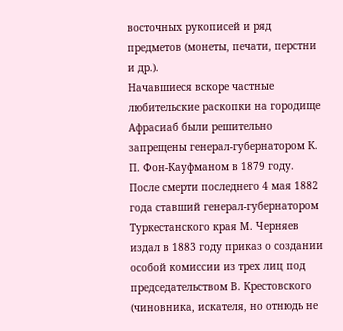восточных рукописей и ряд предметов (монеты, печати, перстни и др.).
Начавшиеся вскоре частные любительские раскопки на городище Афрасиаб были решительно запрещены генерал-губернатором К. П. Фон-Кауфманом в 1879 году. После смерти последнего 4 мая 1882 года ставший генерал-губернатором Туркестанского края М. Черняев издал в 1883 году приказ о создании особой комиссии из трех лиц под председательством В. Крестовского (чиновника, искателя, но отнюдь не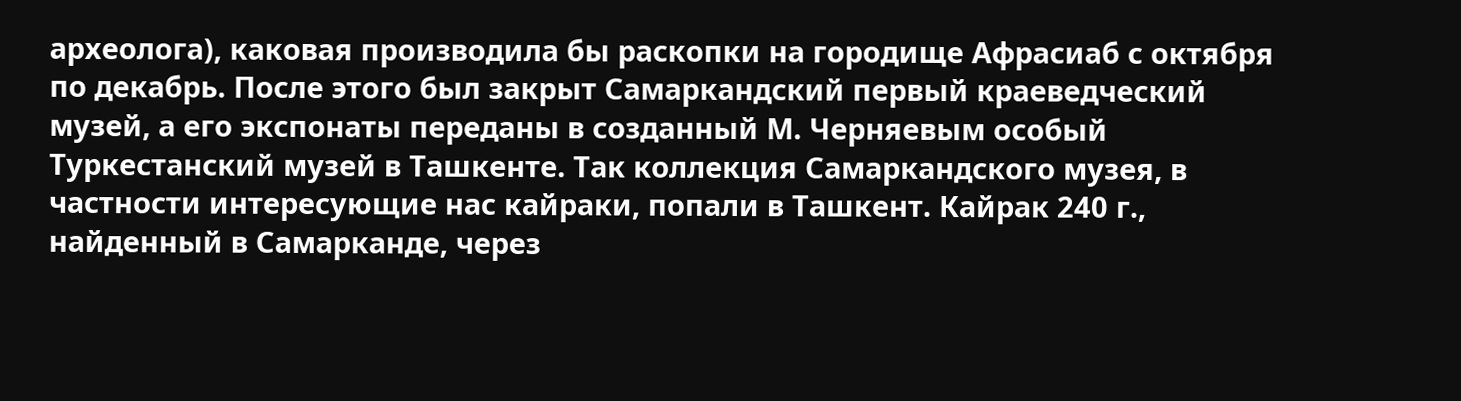археолога), каковая производила бы раскопки на городище Афрасиаб с октября по декабрь. После этого был закрыт Самаркандский первый краеведческий музей, а его экспонаты переданы в созданный М. Черняевым особый Туркестанский музей в Ташкенте. Так коллекция Самаркандского музея, в частности интересующие нас кайраки, попали в Ташкент. Кайрак 240 г., найденный в Самарканде, через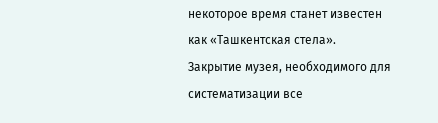некоторое время станет известен как «Ташкентская стела».
Закрытие музея, необходимого для систематизации все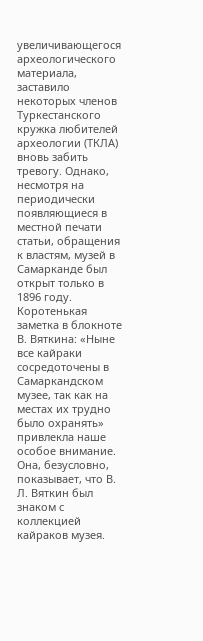увеличивающегося археологического материала, заставило некоторых членов Туркестанского кружка любителей археологии (ТКЛА) вновь забить тревогу. Однако, несмотря на периодически появляющиеся в местной печати статьи, обращения к властям, музей в Самарканде был открыт только в 1896 году.
Коротенькая заметка в блокноте В. Вяткина: «Ныне все кайраки сосредоточены в Самаркандском музее, так как на местах их трудно было охранять» привлекла наше особое внимание. Она, безусловно, показывает, что В. Л. Вяткин был знаком с коллекцией кайраков музея.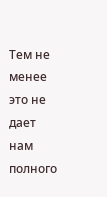Тем не менее это не дает нам полного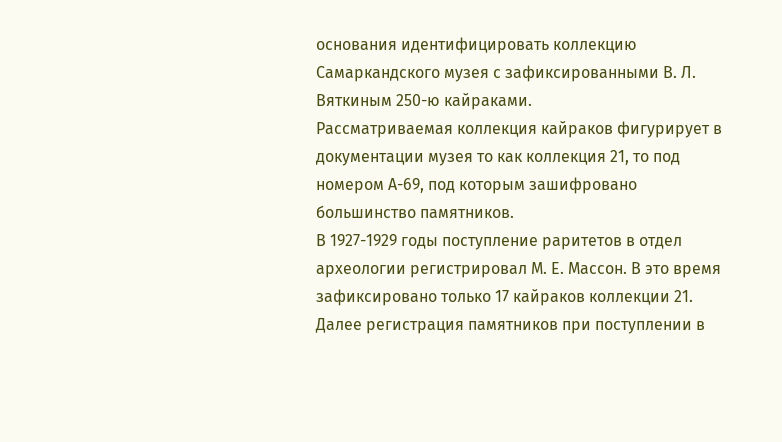основания идентифицировать коллекцию Самаркандского музея с зафиксированными В. Л. Вяткиным 250-ю кайраками.
Рассматриваемая коллекция кайраков фигурирует в документации музея то как коллекция 21, то под номером А-69, под которым зашифровано большинство памятников.
В 1927-1929 годы поступление раритетов в отдел археологии регистрировал М. Е. Массон. В это время зафиксировано только 17 кайраков коллекции 21. Далее регистрация памятников при поступлении в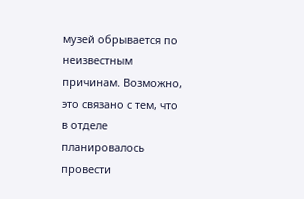музей обрывается по неизвестным причинам. Возможно, это связано с тем, что в отделе планировалось провести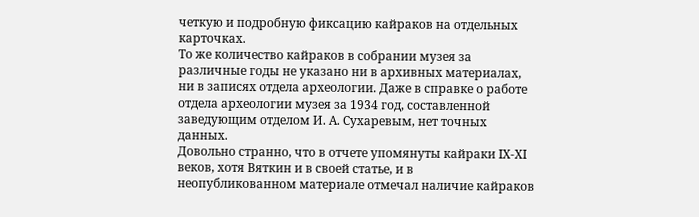четкую и подробную фиксацию кайраков на отдельных карточках.
То же количество кайраков в собрании музея за различные годы не указано ни в архивных материалах, ни в записях отдела археологии. Даже в справке о работе отдела археологии музея за 1934 год, составленной заведующим отделом И. А. Сухаревым, нет точных данных.
Довольно странно, что в отчете упомянуты кайраки IХ-ХI веков, хотя Вяткин и в своей статье, и в неопубликованном материале отмечал наличие кайраков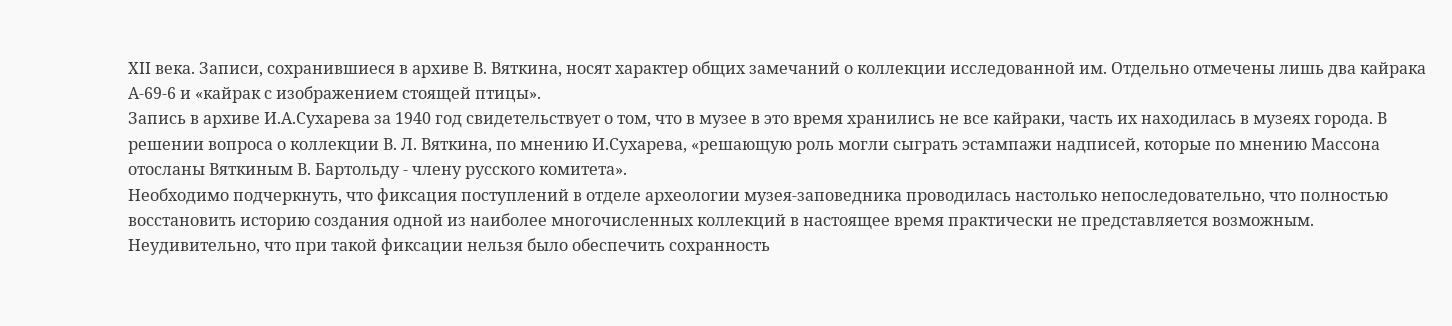ХII века. Записи, сохранившиеся в архиве В. Вяткина, носят характер общих замечаний о коллекции исследованной им. Отдельно отмечены лишь два кайрака А-69-6 и «кайрак с изображением стоящей птицы».
Запись в архиве И.А.Сухарева за 1940 год свидетельствует о том, что в музее в это время хранились не все кайраки, часть их находилась в музеях города. В решении вопроса о коллекции В. Л. Вяткина, по мнению И.Сухарева, «решающую роль могли сыграть эстампажи надписей, которые по мнению Массона отосланы Вяткиным В. Бартольду - члену русского комитета».
Необходимо подчеркнуть, что фиксация поступлений в отделе археологии музея-заповедника проводилась настолько непоследовательно, что полностью восстановить историю создания одной из наиболее многочисленных коллекций в настоящее время практически не представляется возможным. Неудивительно, что при такой фиксации нельзя было обеспечить сохранность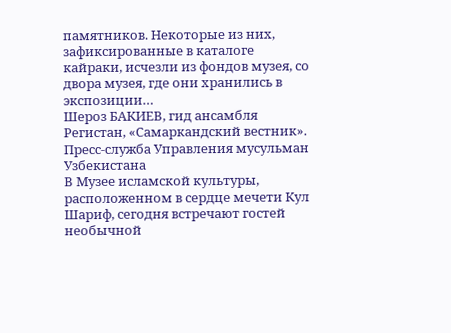памятников. Некоторые из них, зафиксированные в каталоге кайраки, исчезли из фондов музея, со двора музея, где они хранились в экспозиции…
Шероз БАКИЕВ, гид ансамбля Регистан, «Самаркандский вестник».
Пресс-служба Управления мусульман Узбекистана
В Музее исламской культуры, расположенном в сердце мечети Кул Шариф, сегодня встречают гостей необычной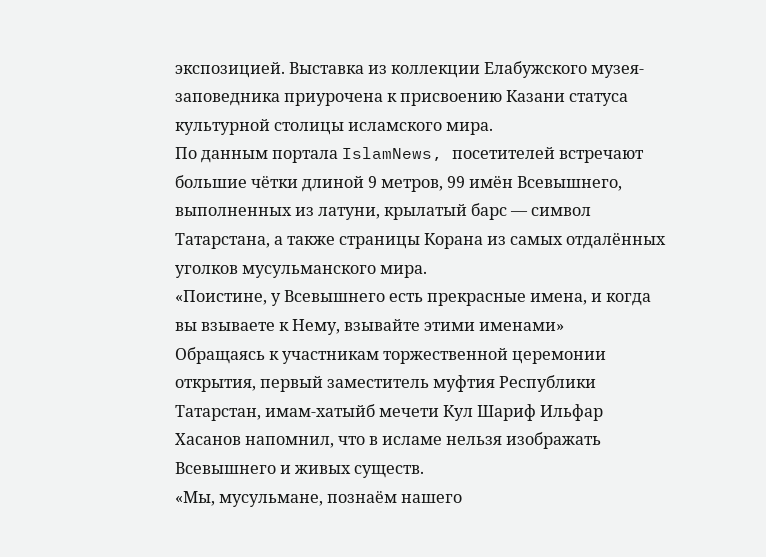экспозицией. Выставка из коллекции Елабужского музея-заповедника приурочена к присвоению Казани статуса культурной столицы исламского мира.
По данным портала IslamNews, посетителей встречают большие чётки длиной 9 метров, 99 имён Всевышнего, выполненных из латуни, крылатый барс — символ Татарстана, а также страницы Корана из самых отдалённых уголков мусульманского мира.
«Поистине, у Всевышнего есть прекрасные имена, и когда вы взываете к Нему, взывайте этими именами»
Обращаясь к участникам торжественной церемонии открытия, первый заместитель муфтия Республики Татарстан, имам-хатыйб мечети Кул Шариф Ильфар Хасанов напомнил, что в исламе нельзя изображать Всевышнего и живых существ.
«Мы, мусульмане, познаём нашего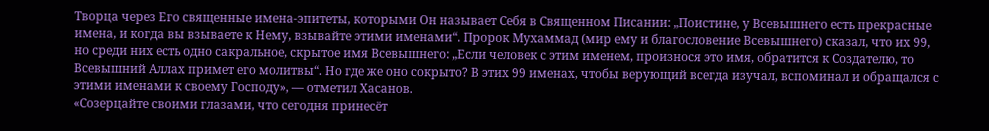Творца через Его священные имена-эпитеты, которыми Он называет Себя в Священном Писании: „Поистине, у Всевышнего есть прекрасные имена, и когда вы взываете к Нему, взывайте этими именами“. Пророк Мухаммад (мир ему и благословение Всевышнего) сказал, что их 99, но среди них есть одно сакральное, скрытое имя Всевышнего: „Если человек с этим именем, произнося это имя, обратится к Создателю, то Всевышний Аллах примет его молитвы“. Но где же оно сокрыто? В этих 99 именах, чтобы верующий всегда изучал, вспоминал и обращался с этими именами к своему Господу», — отметил Хасанов.
«Созерцайте своими глазами, что сегодня принесёт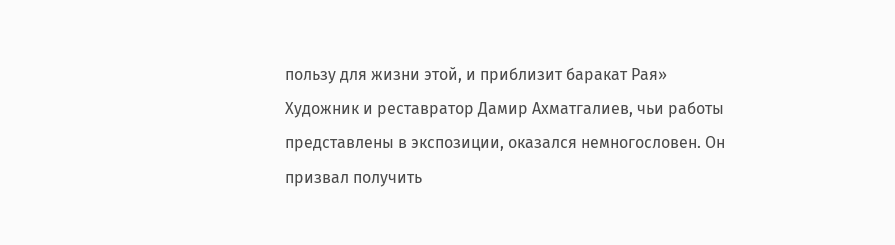пользу для жизни этой, и приблизит баракат Рая»
Художник и реставратор Дамир Ахматгалиев, чьи работы представлены в экспозиции, оказался немногословен. Он призвал получить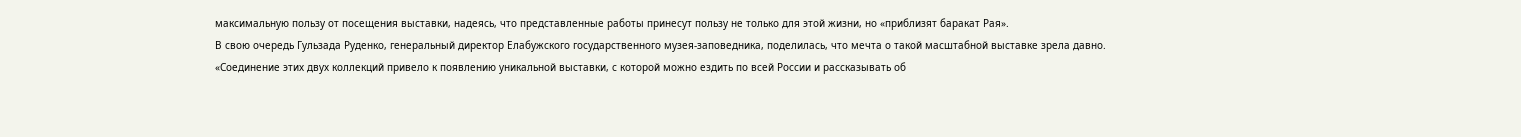максимальную пользу от посещения выставки, надеясь, что представленные работы принесут пользу не только для этой жизни, но «приблизят баракат Рая».
В свою очередь Гульзада Руденко, генеральный директор Елабужского государственного музея-заповедника, поделилась, что мечта о такой масштабной выставке зрела давно.
«Соединение этих двух коллекций привело к появлению уникальной выставки, с которой можно ездить по всей России и рассказывать об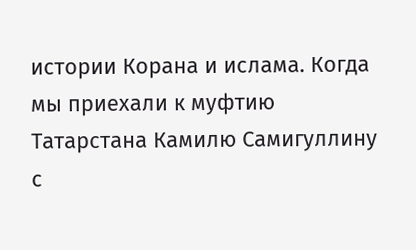истории Корана и ислама. Когда мы приехали к муфтию Татарстана Камилю Самигуллину с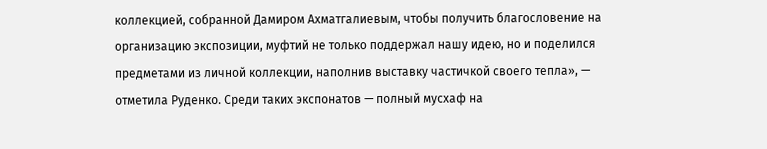коллекцией, собранной Дамиром Ахматгалиевым, чтобы получить благословение на организацию экспозиции, муфтий не только поддержал нашу идею, но и поделился предметами из личной коллекции, наполнив выставку частичкой своего тепла», — отметила Руденко. Среди таких экспонатов — полный мусхаф на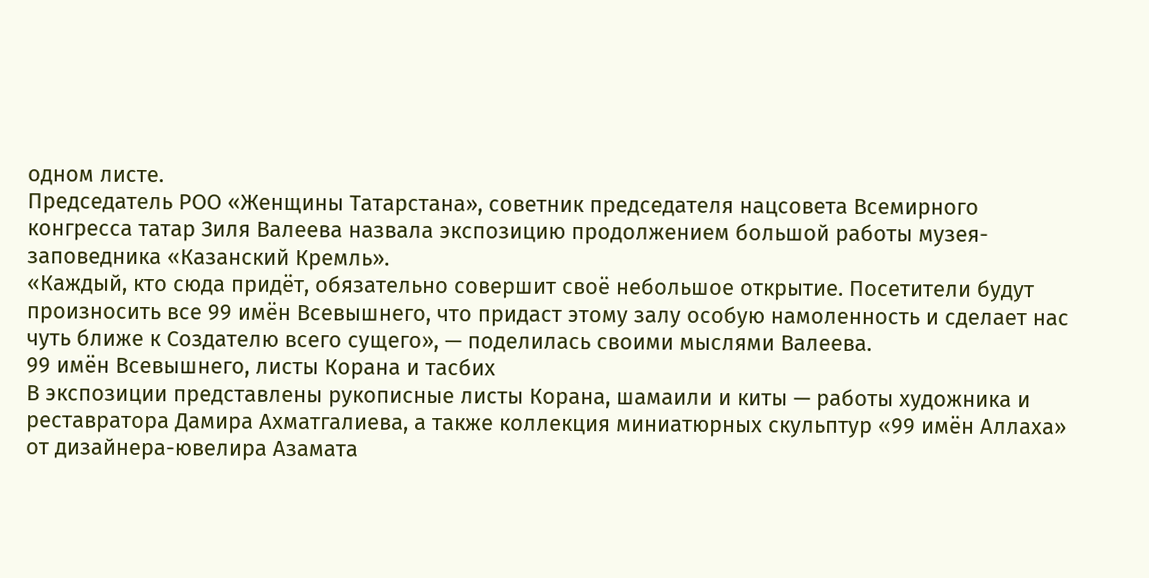одном листе.
Председатель РОО «Женщины Татарстана», советник председателя нацсовета Всемирного конгресса татар Зиля Валеева назвала экспозицию продолжением большой работы музея-заповедника «Казанский Кремль».
«Каждый, кто сюда придёт, обязательно совершит своё небольшое открытие. Посетители будут произносить все 99 имён Всевышнего, что придаст этому залу особую намоленность и сделает нас чуть ближе к Создателю всего сущего», — поделилась своими мыслями Валеева.
99 имён Всевышнего, листы Корана и тасбих
В экспозиции представлены рукописные листы Корана, шамаили и киты — работы художника и реставратора Дамира Ахматгалиева, а также коллекция миниатюрных скульптур «99 имён Аллаха» от дизайнера-ювелира Азамата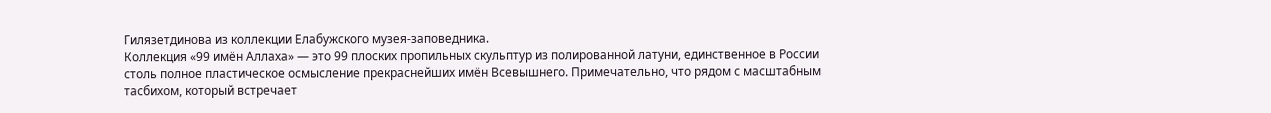Гилязетдинова из коллекции Елабужского музея-заповедника.
Коллекция «99 имён Аллаха» — это 99 плоских пропильных скульптур из полированной латуни, единственное в России столь полное пластическое осмысление прекраснейших имён Всевышнего. Примечательно, что рядом с масштабным тасбихом, который встречает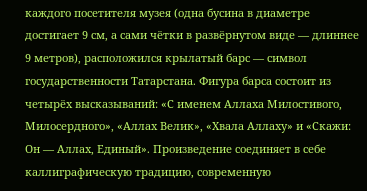каждого посетителя музея (одна бусина в диаметре достигает 9 см, а сами чётки в развёрнутом виде — длиннее 9 метров), расположился крылатый барс — символ государственности Татарстана. Фигура барса состоит из четырёх высказываний: «С именем Аллаха Милостивого, Милосердного», «Аллах Велик», «Хвала Аллаху» и «Скажи: Он — Аллах, Единый». Произведение соединяет в себе каллиграфическую традицию, современную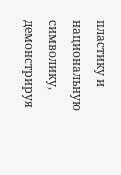пластику и национальную символику, демонстрируя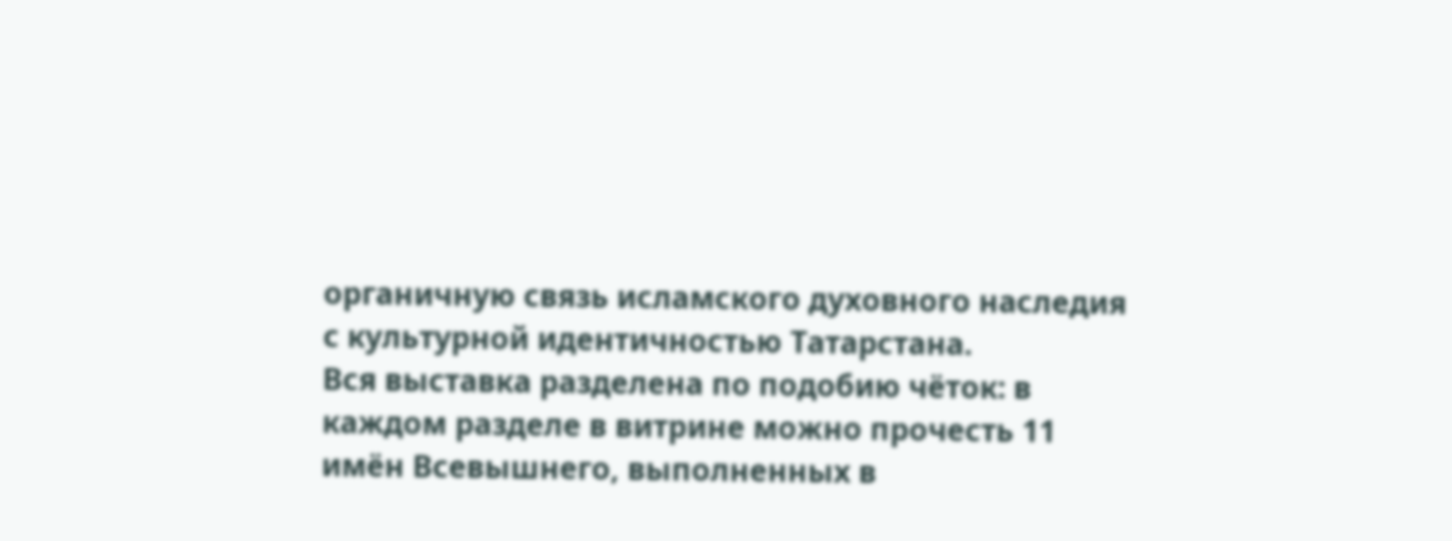органичную связь исламского духовного наследия с культурной идентичностью Татарстана.
Вся выставка разделена по подобию чёток: в каждом разделе в витрине можно прочесть 11 имён Всевышнего, выполненных в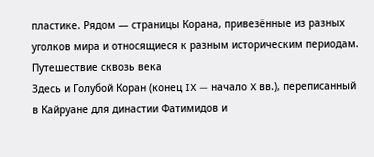пластике. Рядом — страницы Корана, привезённые из разных уголков мира и относящиеся к разным историческим периодам.
Путешествие сквозь века
Здесь и Голубой Коран (конец IX — начало X вв.), переписанный в Кайруане для династии Фатимидов и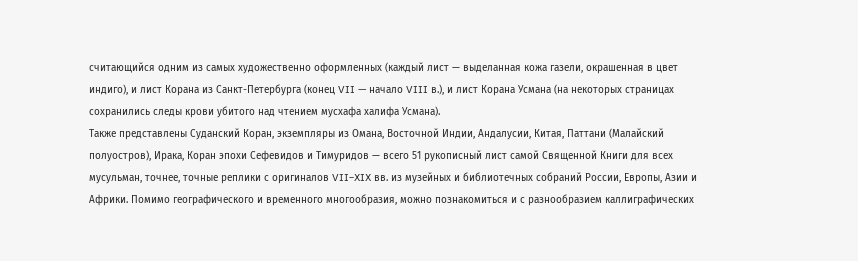считающийся одним из самых художественно оформленных (каждый лист — выделанная кожа газели, окрашенная в цвет индиго), и лист Корана из Санкт-Петербурга (конец VII — начало VIII в.), и лист Корана Усмана (на некоторых страницах сохранились следы крови убитого над чтением мусхафа халифа Усмана).
Также представлены Суданский Коран, экземпляры из Омана, Восточной Индии, Андалусии, Китая, Паттани (Малайский полуостров), Ирака, Коран эпохи Сефевидов и Тимуридов — всего 51 рукописный лист самой Священной Книги для всех мусульман, точнее, точные реплики с оригиналов VII–XIX вв. из музейных и библиотечных собраний России, Европы, Азии и Африки. Помимо географического и временного многообразия, можно познакомиться и с разнообразием каллиграфических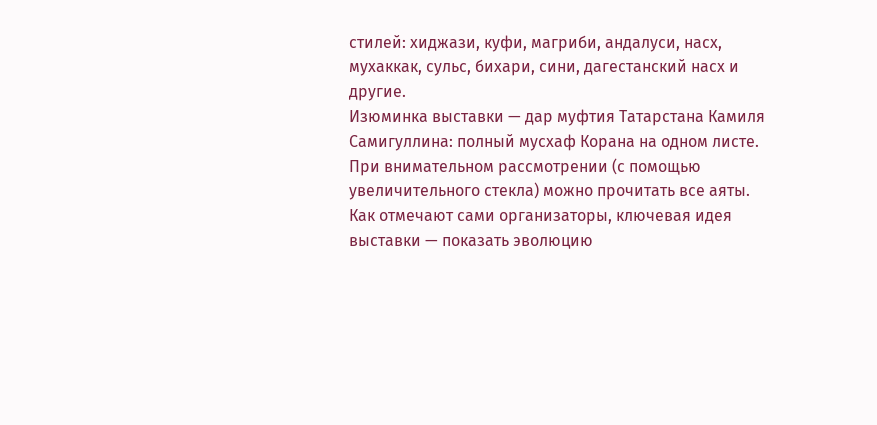стилей: хиджази, куфи, магриби, андалуси, насх, мухаккак, сульс, бихари, сини, дагестанский насх и другие.
Изюминка выставки — дар муфтия Татарстана Камиля Самигуллина: полный мусхаф Корана на одном листе. При внимательном рассмотрении (с помощью увеличительного стекла) можно прочитать все аяты.
Как отмечают сами организаторы, ключевая идея выставки — показать эволюцию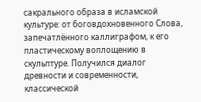сакрального образа в исламской культуре: от боговдохновенного Слова, запечатлённого каллиграфом, к его пластическому воплощению в скульптуре. Получился диалог древности и современности, классической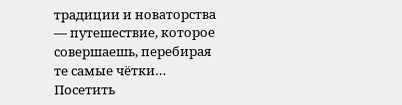традиции и новаторства — путешествие, которое совершаешь, перебирая те самые чётки…
Посетить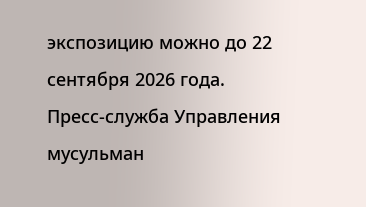экспозицию можно до 22 сентября 2026 года.
Пресс-служба Управления мусульман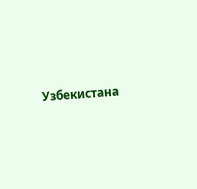Узбекистана